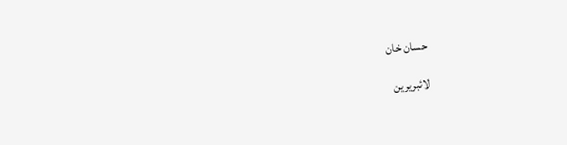حسان خان

لائبریرین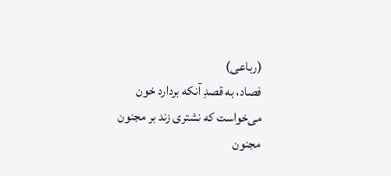(رباعی)
فصاد، به قصدِ آنکه بردارد خون
می‌خواست که نشتری زند بر مجنون
مجنون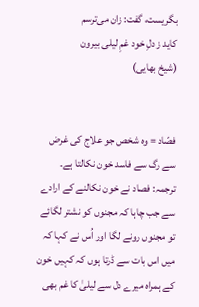بگریست، گفت: زان می‌ترسم
کاید ز دلِ خود غمِ لیلی بیرون
(شیخ بهایی)


فصّاد = وہ شخص جو علاج کی غرض سے رگ سے فاسد خون نکالتا ہے۔
ترجمہ: فصاد نے خون نکالنے کے ارادے سے جب چاہا کہ مجنوں کو نشتر لگائے تو مجنوں رونے لگا اور اُس نے کہا کہ میں اس بات سے ڈرتا ہوں کہ کہیں خون کے ہمراہ میرے دل سے لیلیٰ کا غم بھی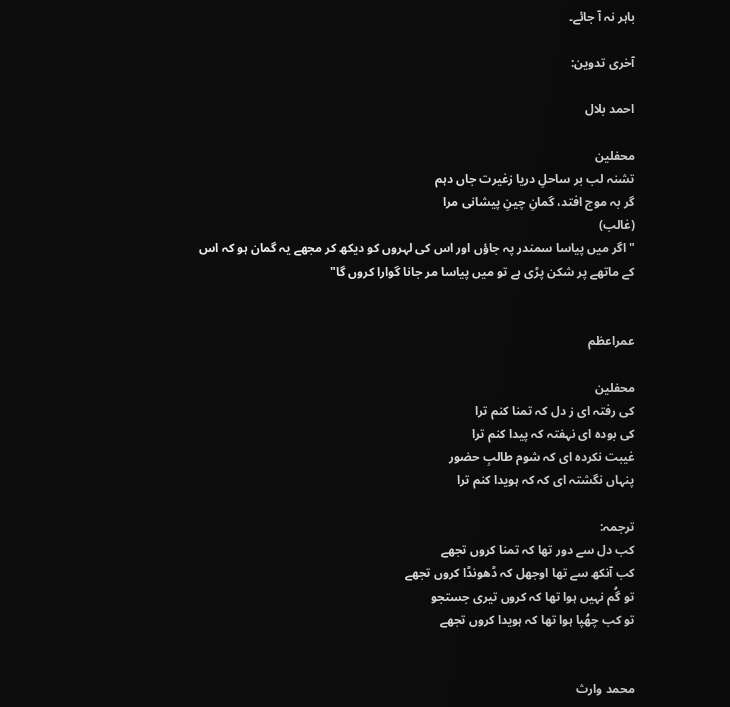باہر نہ آ جائے۔

آخری تدوین:

احمد بلال

محفلین
تشنہ لب بر ساحلِ دریا زغیرت جاں دہم
گر بہ موج افتد، گمانِ چینِ پیشانی مرا
(غالب)
"اگر میں پیاسا سمندر پہ جاؤں اور اس کی لہروں کو دیکھ کر مجھے یہ گمان ہو کہ اس کے ماتھے پر شکن پڑی ہے تو میں پیاسا مر جانا گوارا کروں گا"


عمراعظم

محفلین
کی رفتہ ای ز دل کہ تمنا کنم ترا
کی بودہ ای نہفتہ کہ پیدا کنم ترا
غیبت نکردہ ای کہ شوم طالبِ حضور
پنہاں نگشتہ ای کہ کہ ہویدا کنم ترا

ترجمہ:
کب دل سے دور تھا کہ تمنا کروں تجھے
کب آنکھ سے تھا اوجھل کہ ڈھونڈا کروں تجھے
تو گُم نہیں ہوا تھا کہ کروں تیری جستجو
تو کب چھُپا ہوا تھا کہ ہویدا کروں تجھے


محمد وارث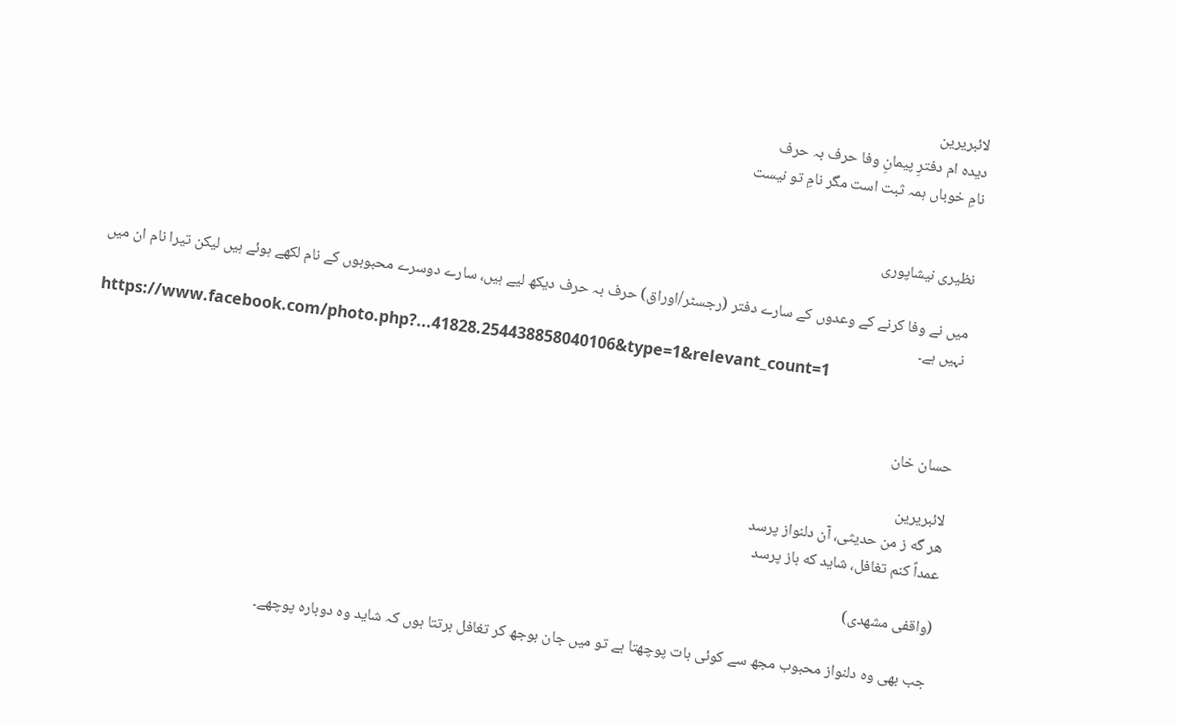لائبریرین
دیدہ ام دفترِ پیمانِ وفا حرف بہ حرف
نامِ خوباں ہمہ ثبت است مگر نامِ تو نیست


نظیری نیشاپوری

میں نے وفا کرنے کے وعدوں کے سارے دفتر (رجسٹر/اوراق) حرف بہ حرف دیکھ لیے ہیں، سارے دوسرے محبوبوں کے نام لکھے ہوئے ہیں لیکن تیرا نام ان میں نہیں ہے۔
https://www.facebook.com/photo.php?...41828.254438858040106&type=1&relevant_count=1


حسان خان

لائبریرین
هر گه ز من حدیثی، آن دلنواز پرسد
عمداً کنم تغافل، شاید که باز پرسد

(واقفی مشهدی)

جب بھی وہ دلنواز محبوب مجھ سے کوئی بات پوچھتا ہے تو میں جان بوجھ کر تغافل برتتا ہوں کہ شاید وہ دوبارہ پوچھے۔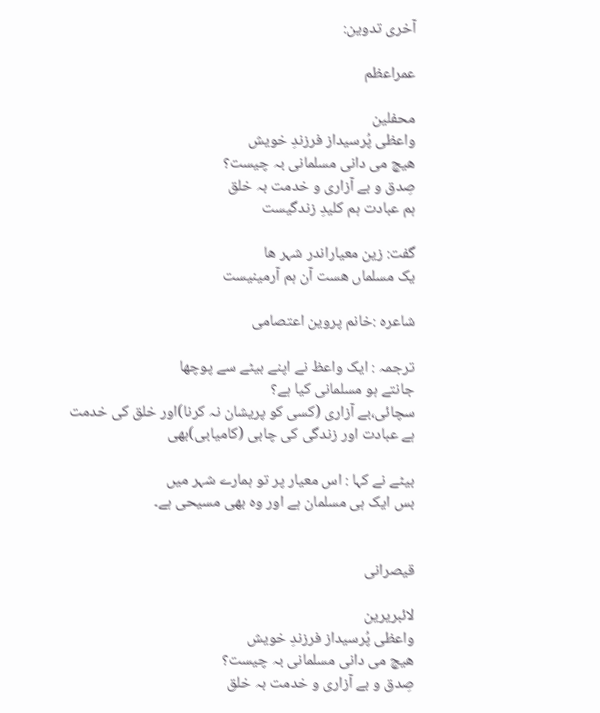آخری تدوین:

عمراعظم

محفلین
واعظی پُرسیداز فرزندِ خویش
ھیچ می دانی مسلمانی بہ چیست؟
صِدق و بے آزاری و خدمت بہ خلق
ہم عبادت ہم کلیدِ زندگیست

گفت: زین معیاراندر شہر ھا
یک مسلماں ھست آن ہم آرمینیست

شاعرہ :خانم پروین اعتصامی

ترجمہ : ایک واعظ نے اپنے بیٹے سے پوچھا
جانتے ہو مسلمانی کیا ہے؟
سچائی،بے آزاری (کسی کو پریشان نہ کرنا)اور خلق کی خدمت
ہے عبادت اور زندگی کی چابی (کامیابی)بھی

بیٹے نے کہا : اس معیار پر تو ہمارے شہر میں
بس ایک ہی مسلمان ہے اور وہ بھی مسیحی ہے۔


قیصرانی

لائبریرین
واعظی پُرسیداز فرزندِ خویش
ھیچ می دانی مسلمانی بہ چیست؟
صِدق و بے آزاری و خدمت بہ خلق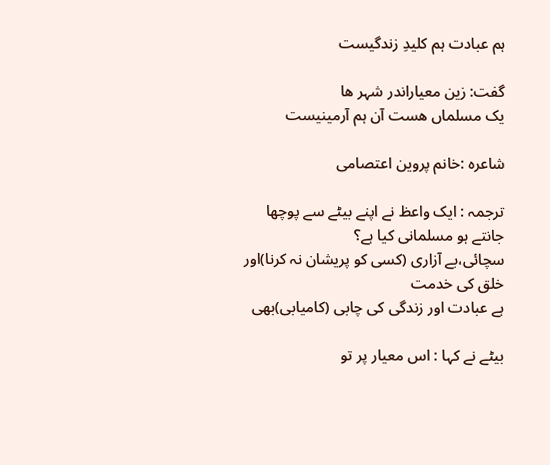ہم عبادت ہم کلیدِ زندگیست

گفت: زین معیاراندر شہر ھا
یک مسلماں ھست آن ہم آرمینیست

شاعرہ :خانم پروین اعتصامی

ترجمہ : ایک واعظ نے اپنے بیٹے سے پوچھا
جانتے ہو مسلمانی کیا ہے؟
سچائی،بے آزاری (کسی کو پریشان نہ کرنا)اور خلق کی خدمت
ہے عبادت اور زندگی کی چابی (کامیابی)بھی

بیٹے نے کہا : اس معیار پر تو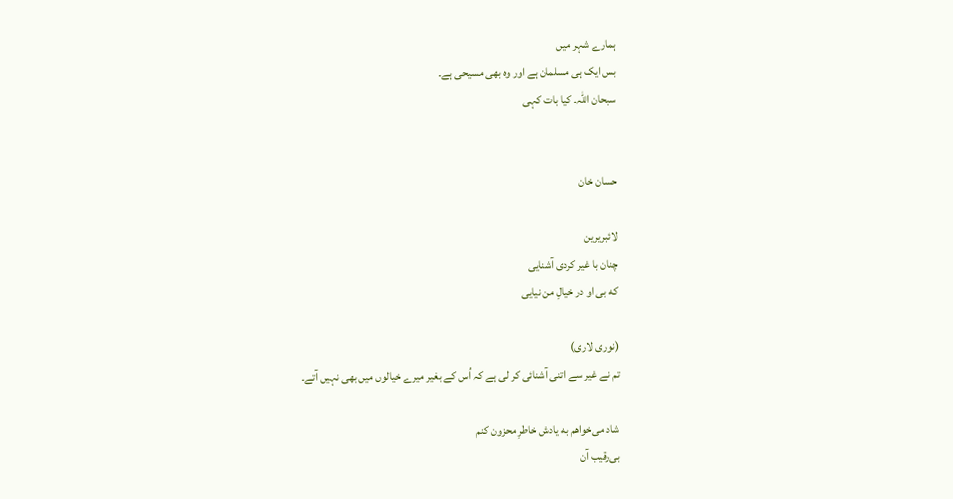ہمارے شہر میں
بس ایک ہی مسلمان ہے اور وہ بھی مسیحی ہے۔
سبحان اللہ۔ کیا بات کہی


حسان خان

لائبریرین
چنان با غیر کردی آشنایی
که بی او در خیالِ من نیایی

(نوری لاری)
تم نے غیر سے اتنی آشنائی کر لی ہے کہ اُس کے بغیر میرے خیالوں میں بھی نہیں آتے۔

شاد می‌خواهم به یادش خاطرِ محزون کنم
بی‌رقیب آن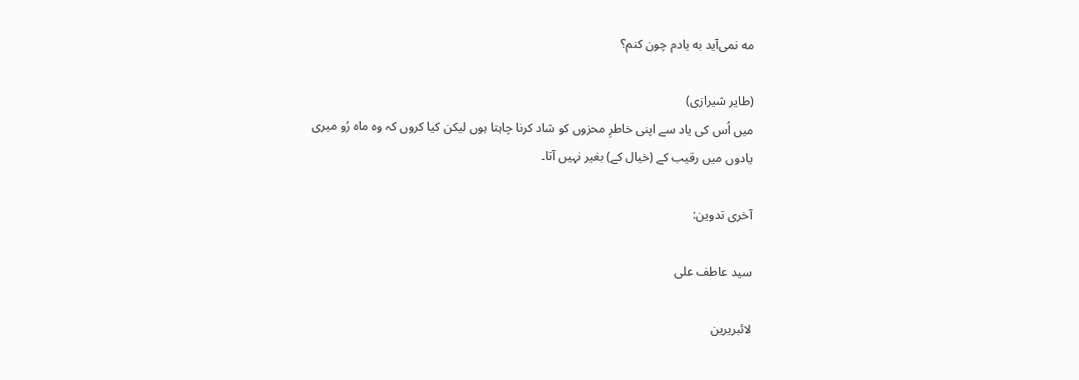مه ‌نمی‌آید به یادم چون کنم؟

(طایر شیرازی)
میں اُس کی یاد سے اپنی خاطرِ محزوں کو شاد کرنا چاہتا ہوں لیکن کیا کروں کہ وہ ماہ رُو میری یادوں میں رقیب کے (خیال کے) بغیر نہیں آتا۔

آخری تدوین:

سید عاطف علی

لائبریرین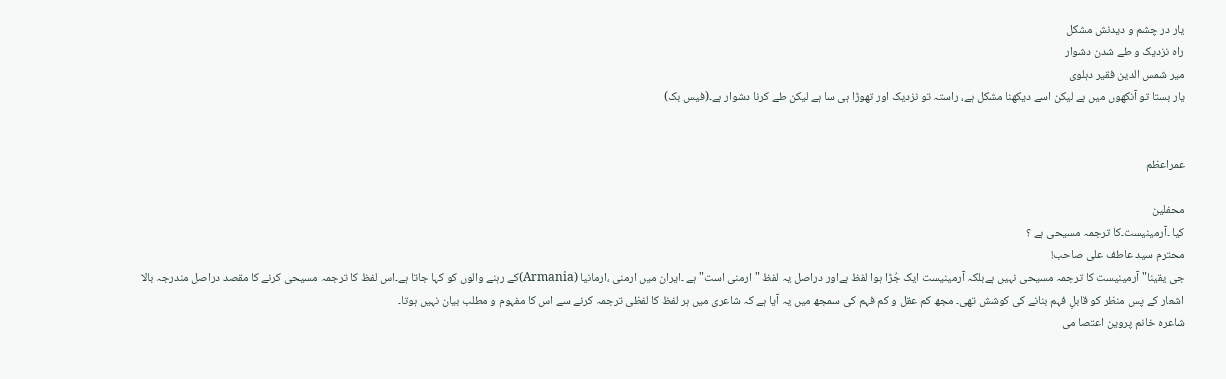یار در چشم و دیدنش مشکل
راہ نزدیک و طے شدن دشوار
میر شمس الدین فقیر دہلوی
یار بستا تو آنکھوں میں ہے لیکن اسے دیکھنا مشکل ہے، راستہ تو نزدیک اور تھوڑا ہی سا ہے لیکن طے کرنا دشوار ہے۔(فیس بک)


عمراعظم

محفلین
کیا ۔آرمینیست۔کا ترجمہ مسیحی ہے ؟
محترم سید عاطف علی صاحب!
جی یقینا" آرمینیست کا ترجمہ مسیحی نہیں ہےبلکہ آرمینیست ایک جُڑا ہوا لفظ ہےاور دراصل یہ لفظ "ارمنی است" ہے ۔ایران میں ارمنی ،ارمانیا (Armania)کے رہنے والوں کو کہا جاتا ہے۔اس لفظ کا ترجمہ مسیحی کرنے کا مقصد دراصل مندرجہ بالا اشعار کے پس منظر کو قابلِ فہم بنانے کی کوشش تھی۔ مجھ کم عقل و کم فہم کی سمجھ میں یہ آیا ہے کہ شاعری میں ہر لفظ کا لفظی ترجمہ کرنے سے اس کا مفہوم و مطلب بیان نہیں ہوتا۔
شاعرہ خانم پروین اعتصا می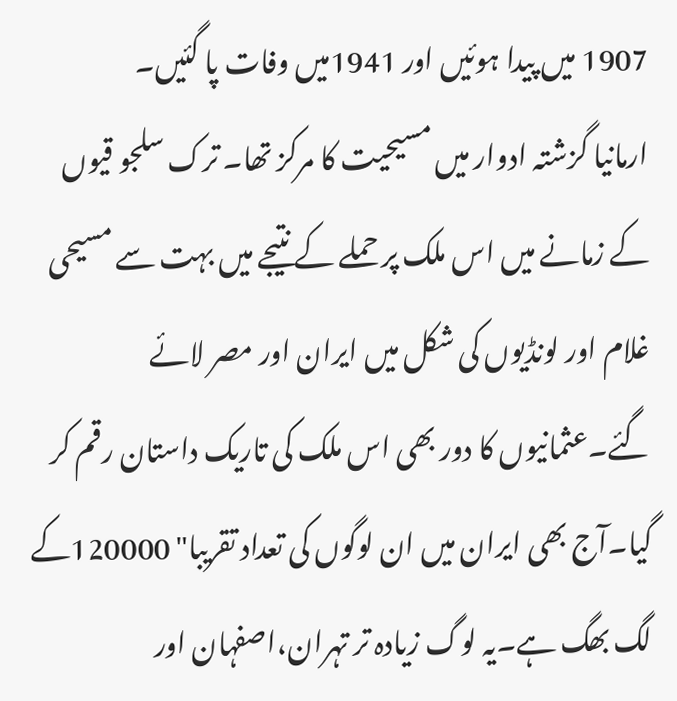1907 میں پیدا ہوئیں اور 1941میں وفات پا گئیں۔
ارمانیا گزشتہ ادوار میں مسیحیت کا مرکز تھا۔ ترک سلجو قیوں کے زمانے میں اس ملک پر حملے کے نتیجے میں بہت سے مسیحی غلام اور لونڈیوں کی شکل میں ایران اور مصر لائے گئے۔عثمانیوں کا دور بھی اس ملک کی تاریک داستان رقم کر گیا۔آج بھی ایران میں ان لوگوں کی تعداد تقریبا" 120000کے لگ بھگ ہے۔یہ لوگ زیادہ تر تہران،اصفہان اور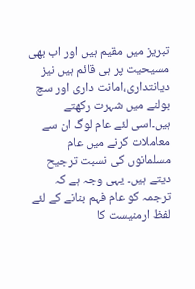تبریز میں مقیم ہیں اور اب بھی مسیحیت پر ہی قائم ہیں نیز دیانتداری،امانت داری اور سچ بولنے میں شہرت رکھتے ہیں۔اسی لئے عام لوگ ان سے معاملات کرنے میں عام مسلمانوں کی نسبت ترجیح دیتے ہیں۔ یہی وجہ ہے کہ ترجمہ کو عام فہم بنانے کے لئے لفظ ارمنیست کا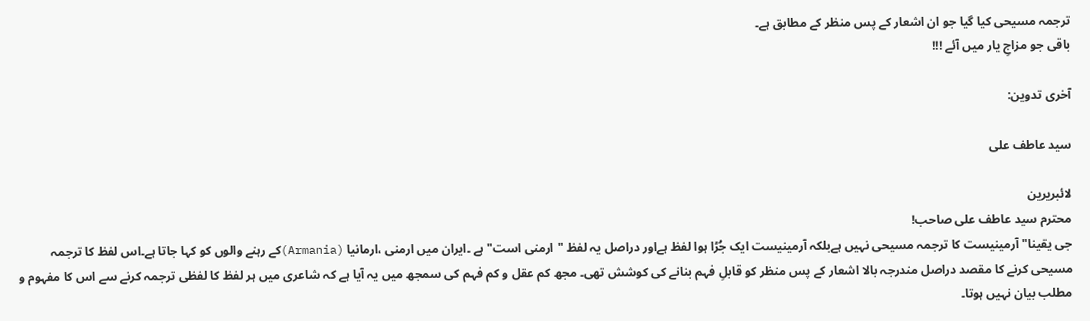ترجمہ مسیحی کیا گیا جو ان اشعار کے پس منظر کے مطابق ہے۔
باقی جو مزاجِ یار میں آئے !!!

آخری تدوین:

سید عاطف علی

لائبریرین
محترم سید عاطف علی صاحب!
جی یقینا" آرمینیست کا ترجمہ مسیحی نہیں ہےبلکہ آرمینیست ایک جُڑا ہوا لفظ ہےاور دراصل یہ لفظ "ارمنی است" ہے ۔ایران میں ارمنی ،ارمانیا (Armania)کے رہنے والوں کو کہا جاتا ہے۔اس لفظ کا ترجمہ مسیحی کرنے کا مقصد دراصل مندرجہ بالا اشعار کے پس منظر کو قابلِ فہم بنانے کی کوشش تھی۔ مجھ کم عقل و کم فہم کی سمجھ میں یہ آیا ہے کہ شاعری میں ہر لفظ کا لفظی ترجمہ کرنے سے اس کا مفہوم و مطلب بیان نہیں ہوتا۔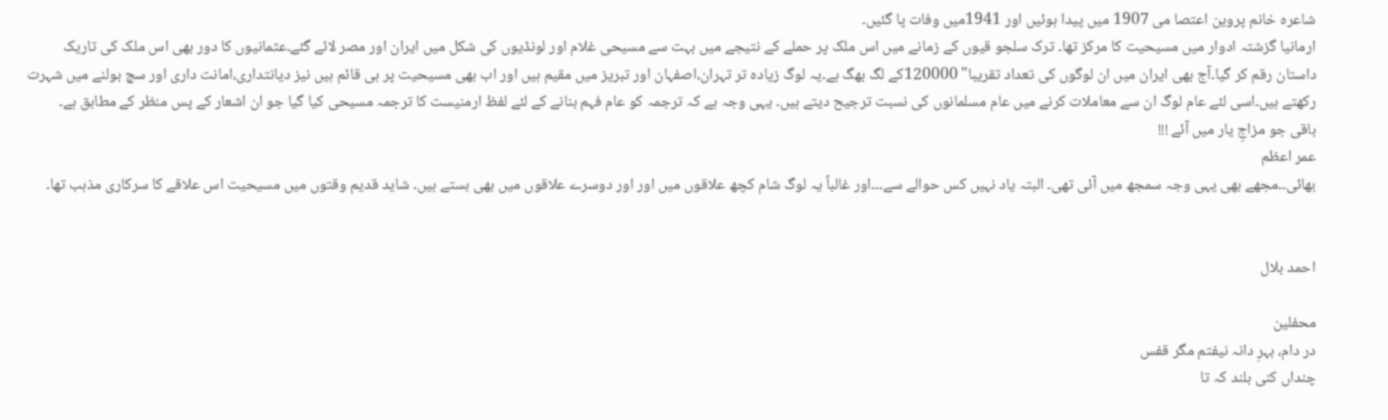شاعرہ خانم پروین اعتصا می 1907 میں پیدا ہوئیں اور 1941میں وفات پا گئیں۔
ارمانیا گزشتہ ادوار میں مسیحیت کا مرکز تھا۔ ترک سلجو قیوں کے زمانے میں اس ملک پر حملے کے نتیجے میں بہت سے مسیحی غلام اور لونڈیوں کی شکل میں ایران اور مصر لائے گئے۔عثمانیوں کا دور بھی اس ملک کی تاریک داستان رقم کر گیا۔آج بھی ایران میں ان لوگوں کی تعداد تقریبا" 120000کے لگ بھگ ہے۔یہ لوگ زیادہ تر تہران،اصفہان اور تبریز میں مقیم ہیں اور اب بھی مسیحیت پر ہی قائم ہیں نیز دیانتداری،امانت داری اور سچ بولنے میں شہرت رکھتے ہیں۔اسی لئے عام لوگ ان سے معاملات کرنے میں عام مسلمانوں کی نسبت ترجیح دیتے ہیں۔ یہی وجہ ہے کہ ترجمہ کو عام فہم بنانے کے لئے لفظ ارمنیست کا ترجمہ مسیحی کیا گیا جو ان اشعار کے پس منظر کے مطابق ہے۔
باقی جو مزاجِ یار میں آئے !!!
عمر اعظم
بھائی۔۔مجھے بھی یہی وجہ سمجھ میں آئی تھی۔ البتہ یاد نہیں کس حوالے سے۔۔۔اور غالباً یہ لوگ شام کچھ علاقوں میں اور اور دوسرے علاقوں میں بھی بستے ہیں۔ شاید قدیم وقتوں میں مسیحیت اس علاقے کا سرکاری مذہب تھا۔


احمد بلال

محفلین
در دام، بہرِ دانہ نیفتم مگر قفس
چنداں کنی بلند کہ تا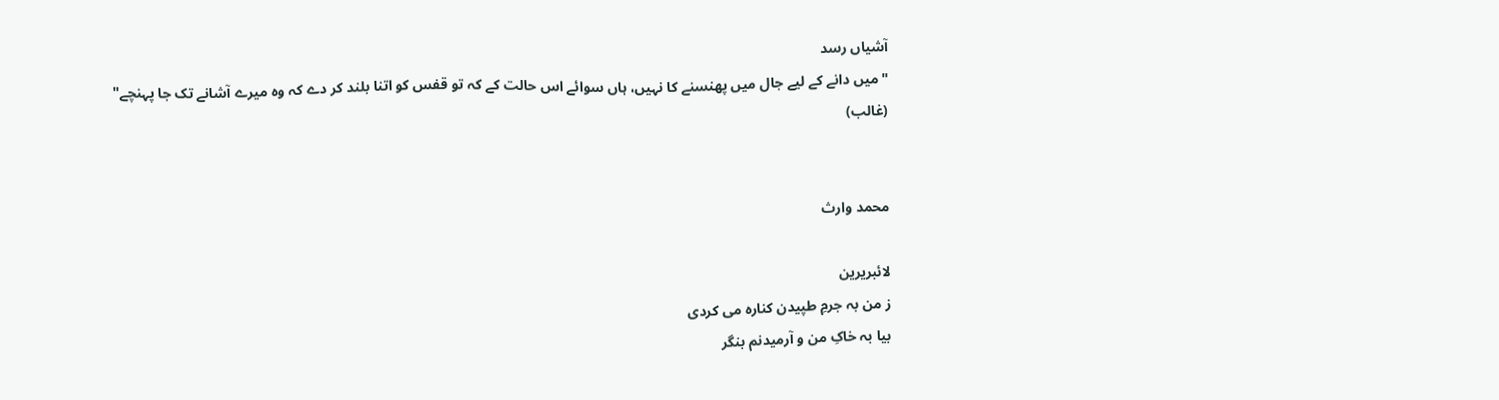آشیاں رسد
"میں دانے کے لیے جال میں پھنسنے کا نہیں، ہاں سوائے اس حالت کے کہ تو قفس کو اتنا بلند کر دے کہ وہ میرے آشانے تک جا پہنچے"
(غالب)


محمد وارث

لائبریرین
ز من بہ جرمِ طپیدن کنارہ می کردی
بیا بہ خاکِ من و آرمیدنم بنگر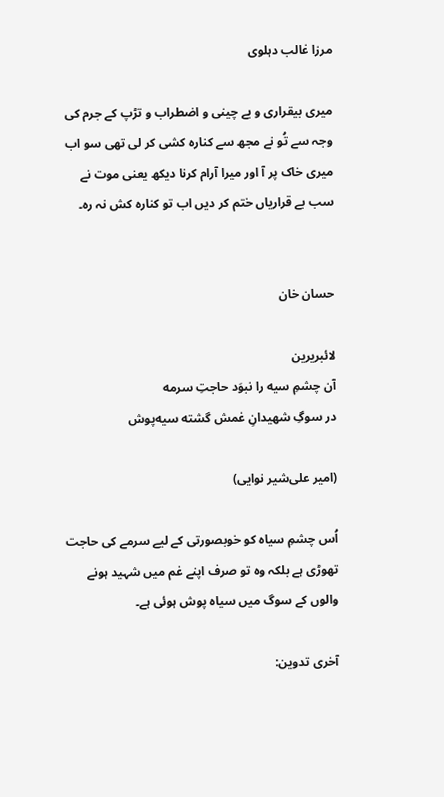مرزا غالب دہلوی

میری بیقراری و بے چینی و اضطراب و تڑپ کے جرم کی وجہ سے تُو نے مجھ سے کنارہ کشی کر لی تھی سو اب میری خاک پر آ اور میرا آرام کرنا دیکھ یعنی موت نے سب بے قراریاں ختم کر دیں اب تو کنارہ کش نہ رہ۔


حسان خان

لائبریرین
آن چشمِ سیه را نبوَد حاجتِ سرمه
در سوگِ شهیدانِ غمش گشته سیه‌پوش

(امیر علی‌شیر نوایی)

اُس چشمِ سیاہ کو خوبصورتی کے لیے سرمے کی حاجت تھوڑی ہے بلکہ وہ تو صرف اپنے غم میں شہید ہونے والوں کے سوگ میں سیاہ پوش ہوئی ہے۔

آخری تدوین: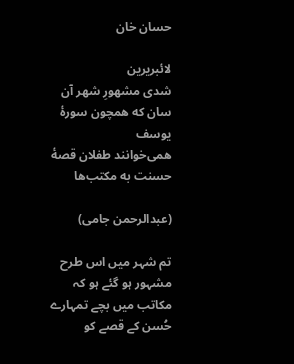حسان خان

لائبریرین
شدی مشهورِ شهر آن سان که همچون سورهٔ یوسف
همی‌خوانند طفلان قصهٔ حسنت به مکتب‌ها

(عبدالرحمن جامی)

تم شہر میں اس طرح مشہور ہو گئے ہو کہ مکاتب میں بچے تمہارے حُسن کے قصے کو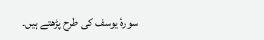سورهٔ یوسف کی طرح پڑھتے ہیں۔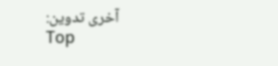آخری تدوین:
Top